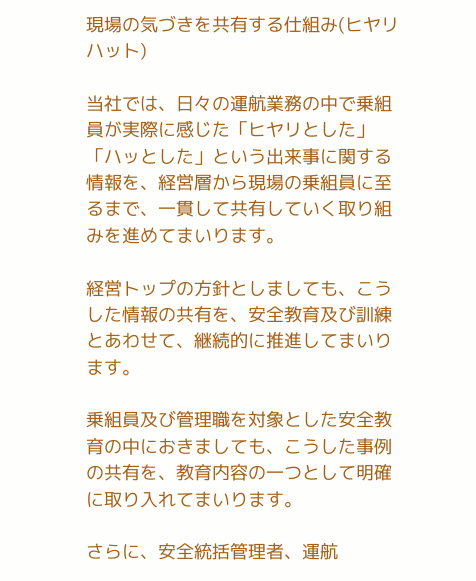現場の気づきを共有する仕組み(ヒヤリハット)

当社では、日々の運航業務の中で乗組員が実際に感じた「ヒヤリとした」「ハッとした」という出来事に関する情報を、経営層から現場の乗組員に至るまで、一貫して共有していく取り組みを進めてまいります。

経営トップの方針としましても、こうした情報の共有を、安全教育及び訓練とあわせて、継続的に推進してまいります。

乗組員及び管理職を対象とした安全教育の中におきましても、こうした事例の共有を、教育内容の一つとして明確に取り入れてまいります。

さらに、安全統括管理者、運航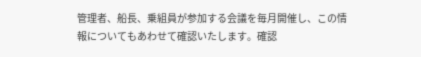管理者、船長、乗組員が参加する会議を毎月開催し、この情報についてもあわせて確認いたします。確認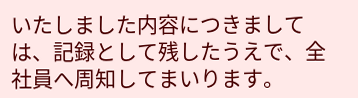いたしました内容につきましては、記録として残したうえで、全社員へ周知してまいります。